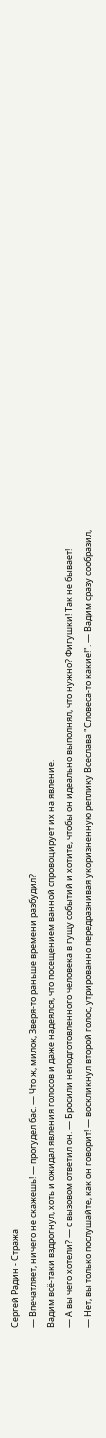Сергей Радин - Стража
— Впечатляет, ничего не скажешь! — прогудел бас. — Что ж, милок, Зверя-то раньше времени разбудил?
Вадим всё-таки вздрогнул, хоть и ожидал явления голосов и даже надеялся, что посещением ванной спровоцирует их на явление.
— А вы чего хотели? — с вызовом ответил он. — Бросили неподготовленного человека в гущу событий и хотите, чтобы он идеально выполнял, что нужно? Фигушки! Так не бывает!
— Нет, вы только послушайте, как он говорит! — воскликнул второй голос, утрированно передразнивая укоризненную реплику Всеслава "Словеса-то какие!". — Вадим сразу сообразил,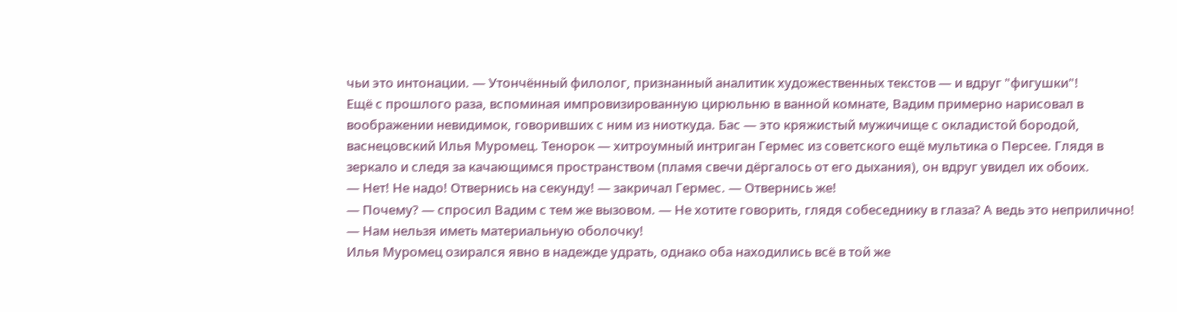чьи это интонации. — Утончённый филолог, признанный аналитик художественных текстов — и вдруг "фигушки"!
Ещё с прошлого раза, вспоминая импровизированную цирюльню в ванной комнате, Вадим примерно нарисовал в воображении невидимок, говоривших с ним из ниоткуда. Бас — это кряжистый мужичище с окладистой бородой, васнецовский Илья Муромец. Тенорок — хитроумный интриган Гермес из советского ещё мультика о Персее. Глядя в зеркало и следя за качающимся пространством (пламя свечи дёргалось от его дыхания), он вдруг увидел их обоих.
— Нет! Не надо! Отвернись на секунду! — закричал Гермес. — Отвернись же!
— Почему? — спросил Вадим с тем же вызовом. — Не хотите говорить, глядя собеседнику в глаза? А ведь это неприлично!
— Нам нельзя иметь материальную оболочку!
Илья Муромец озирался явно в надежде удрать, однако оба находились всё в той же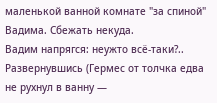маленькой ванной комнате "за спиной" Вадима. Сбежать некуда.
Вадим напрягся: неужто всё-таки?.. Развернувшись (Гермес от толчка едва не рухнул в ванну —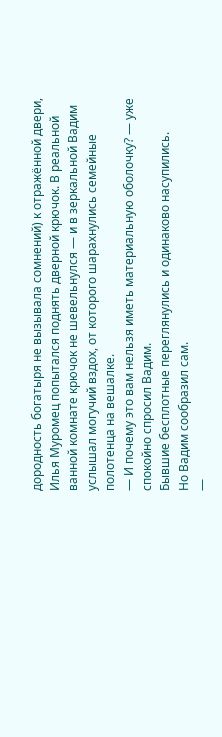дородность богатыря не вызывала сомнений) к отражённой двери, Илья Муромец попытался поднять дверной крючок. В реальной ванной комнате крючок не шевельнулся — и в зеркальной Вадим услышал могучий вздох, от которого шарахнулись семейные полотенца на вешалке.
— И почему это вам нельзя иметь материальную оболочку? — уже спокойно спросил Вадим.
Бывшие бесплотные переглянулись и одинаково насупились.
Но Вадим сообразил сам.
—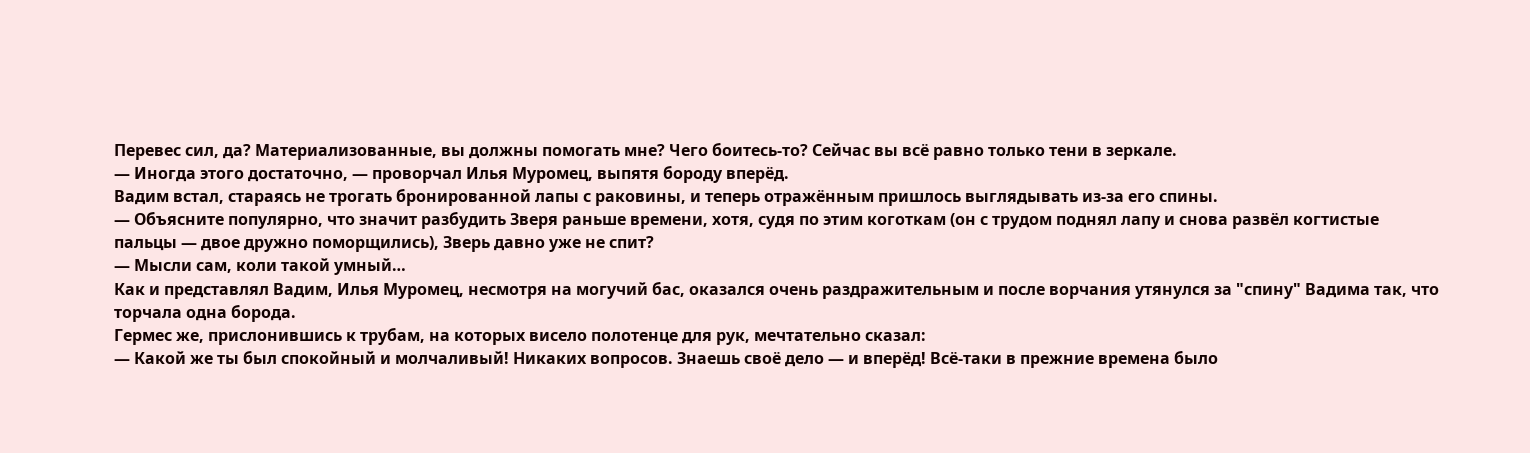Перевес сил, да? Материализованные, вы должны помогать мне? Чего боитесь-то? Сейчас вы всё равно только тени в зеркале.
— Иногда этого достаточно, — проворчал Илья Муромец, выпятя бороду вперёд.
Вадим встал, стараясь не трогать бронированной лапы с раковины, и теперь отражённым пришлось выглядывать из-за его спины.
— Объясните популярно, что значит разбудить Зверя раньше времени, хотя, судя по этим коготкам (он с трудом поднял лапу и снова развёл когтистые пальцы — двое дружно поморщились), Зверь давно уже не спит?
— Мысли сам, коли такой умный…
Как и представлял Вадим, Илья Муромец, несмотря на могучий бас, оказался очень раздражительным и после ворчания утянулся за "спину" Вадима так, что торчала одна борода.
Гермес же, прислонившись к трубам, на которых висело полотенце для рук, мечтательно сказал:
— Какой же ты был спокойный и молчаливый! Никаких вопросов. Знаешь своё дело — и вперёд! Всё-таки в прежние времена было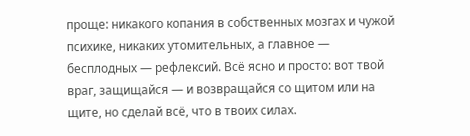проще: никакого копания в собственных мозгах и чужой психике, никаких утомительных, а главное — бесплодных — рефлексий. Всё ясно и просто: вот твой враг, защищайся — и возвращайся со щитом или на щите, но сделай всё, что в твоих силах.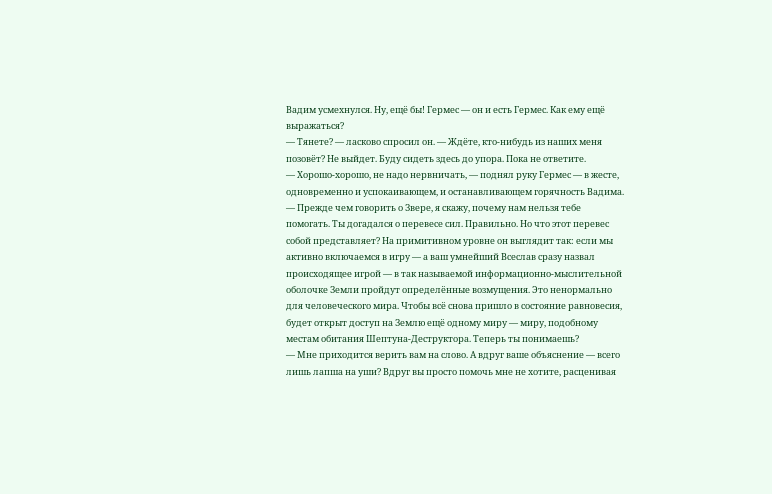Вадим усмехнулся. Ну, ещё бы! Гермес — он и есть Гермес. Как ему ещё выражаться?
— Тянете? — ласково спросил он. — Ждёте, кто-нибудь из наших меня позовёт? Не выйдет. Буду сидеть здесь до упора. Пока не ответите.
— Хорошо-хорошо, не надо нервничать, — поднял руку Гермес — в жесте, одновременно и успокаивающем, и останавливающем горячность Вадима. — Прежде чем говорить о Звере, я скажу, почему нам нельзя тебе помогать. Ты догадался о перевесе сил. Правильно. Но что этот перевес собой представляет? На примитивном уровне он выглядит так: если мы активно включаемся в игру — а ваш умнейший Всеслав сразу назвал происходящее игрой — в так называемой информационно-мыслительной оболочке Земли пройдут определённые возмущения. Это ненормально для человеческого мира. Чтобы всё снова пришло в состояние равновесия, будет открыт доступ на Землю ещё одному миру — миру, подобному местам обитания Шептуна-Деструктора. Теперь ты понимаешь?
— Мне приходится верить вам на слово. А вдруг ваше объяснение — всего лишь лапша на уши? Вдруг вы просто помочь мне не хотите, расценивая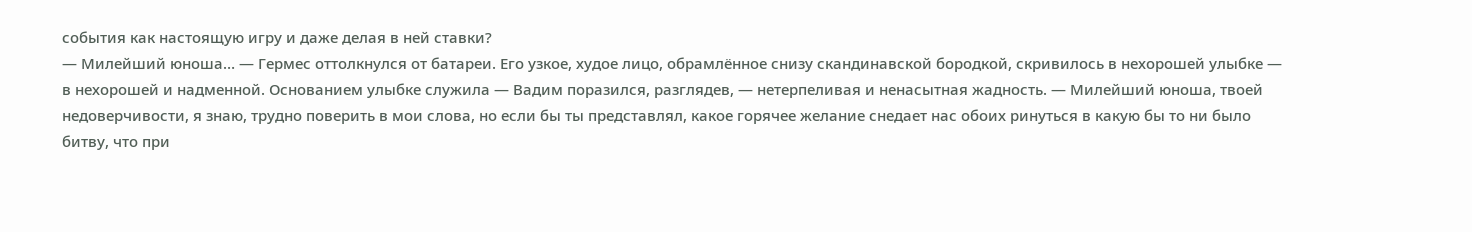события как настоящую игру и даже делая в ней ставки?
— Милейший юноша… — Гермес оттолкнулся от батареи. Его узкое, худое лицо, обрамлённое снизу скандинавской бородкой, скривилось в нехорошей улыбке — в нехорошей и надменной. Основанием улыбке служила — Вадим поразился, разглядев, — нетерпеливая и ненасытная жадность. — Милейший юноша, твоей недоверчивости, я знаю, трудно поверить в мои слова, но если бы ты представлял, какое горячее желание снедает нас обоих ринуться в какую бы то ни было битву, что при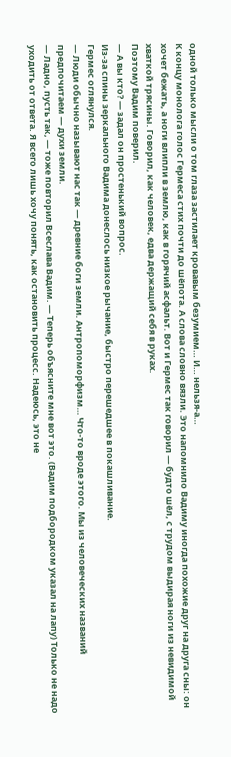одной только мысли о том глаза застилает кровавым безумием… И… нельзя-а…
К концу монолога голос Гермеса стих почти до шёпота. А слова словно вязли. Это напомнило Вадиму иногда похожие друг на друга сны: он хочет бежать, а ноги влипли в землю, как в горячий асфальт. Вот и Гермес так говорил — будто шёл, с трудом выдирая ноги из невидимой хваткой трясины. Говорил, как человек, едва держащий себя в руках.
Поэтому Вадим поверил.
— А вы кто? — задал он простенький вопрос.
Из-за спины зеркального Вадима донеслось низкое рычание, быстро перешедшее в покашливание.
Гермес оглянулся.
— Люди обычно называют нас так — древние боги земли. Антропоморфизм… Что-то вроде этого. Мы из человеческих названий предпочитаем — духи земли.
— Ладно, пусть так, — тоже повторил Всеслава Вадим. — Теперь объясните мне вот это. (Вадим подбородком указал на лапу) Только не надо уходить от ответа. Я всего лишь хочу понять, как остановить процесс. Надеюсь, это не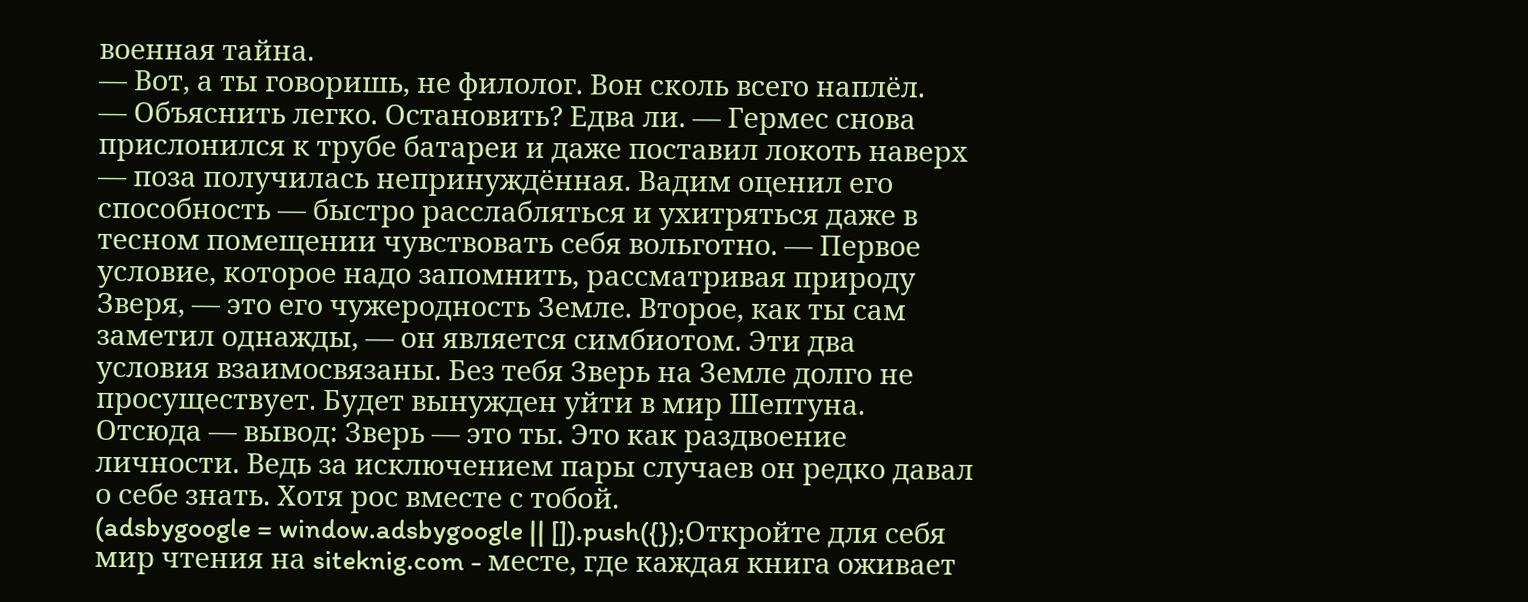военная тайна.
— Вот, а ты говоришь, не филолог. Вон сколь всего наплёл.
— Объяснить легко. Остановить? Едва ли. — Гермес снова прислонился к трубе батареи и даже поставил локоть наверх — поза получилась непринуждённая. Вадим оценил его способность — быстро расслабляться и ухитряться даже в тесном помещении чувствовать себя вольготно. — Первое условие, которое надо запомнить, рассматривая природу Зверя, — это его чужеродность Земле. Второе, как ты сам заметил однажды, — он является симбиотом. Эти два условия взаимосвязаны. Без тебя Зверь на Земле долго не просуществует. Будет вынужден уйти в мир Шептуна. Отсюда — вывод: Зверь — это ты. Это как раздвоение личности. Ведь за исключением пары случаев он редко давал о себе знать. Хотя рос вместе с тобой.
(adsbygoogle = window.adsbygoogle || []).push({});Откройте для себя мир чтения на siteknig.com - месте, где каждая книга оживает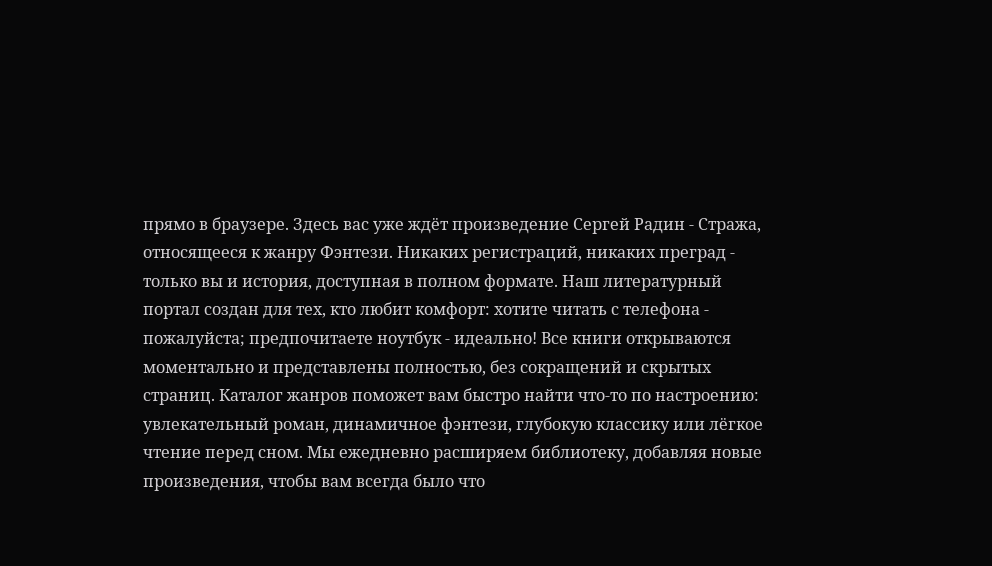прямо в браузере. Здесь вас уже ждёт произведение Сергей Радин - Стража, относящееся к жанру Фэнтези. Никаких регистраций, никаких преград - только вы и история, доступная в полном формате. Наш литературный портал создан для тех, кто любит комфорт: хотите читать с телефона - пожалуйста; предпочитаете ноутбук - идеально! Все книги открываются моментально и представлены полностью, без сокращений и скрытых страниц. Каталог жанров поможет вам быстро найти что-то по настроению: увлекательный роман, динамичное фэнтези, глубокую классику или лёгкое чтение перед сном. Мы ежедневно расширяем библиотеку, добавляя новые произведения, чтобы вам всегда было что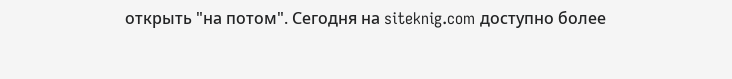открыть "на потом". Сегодня на siteknig.com доступно более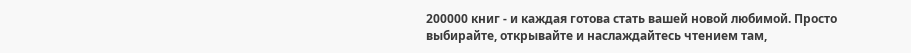200000 книг - и каждая готова стать вашей новой любимой. Просто выбирайте, открывайте и наслаждайтесь чтением там,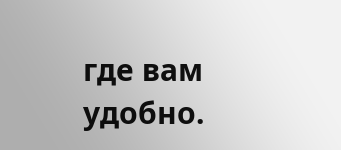где вам удобно.